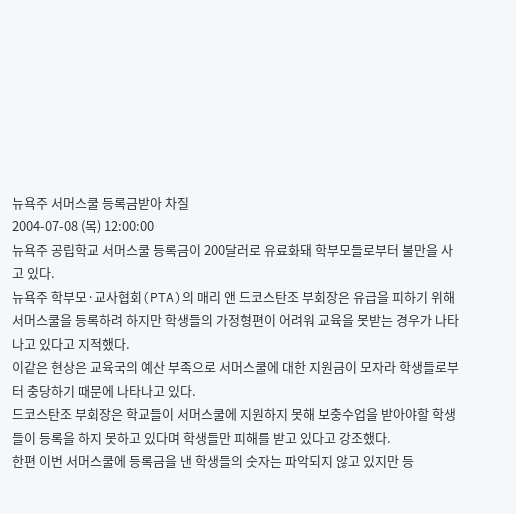뉴욕주 서머스쿨 등록금받아 차질
2004-07-08 (목) 12:00:00
뉴욕주 공립학교 서머스쿨 등록금이 200달러로 유료화돼 학부모들로부터 불만을 사고 있다.
뉴욕주 학부모·교사협회(PTA)의 매리 앤 드코스탄조 부회장은 유급을 피하기 위해 서머스쿨을 등록하려 하지만 학생들의 가정형편이 어려워 교육을 못받는 경우가 나타나고 있다고 지적했다.
이같은 현상은 교육국의 예산 부족으로 서머스쿨에 대한 지원금이 모자라 학생들로부터 충당하기 때문에 나타나고 있다.
드코스탄조 부회장은 학교들이 서머스쿨에 지원하지 못해 보충수업을 받아야할 학생들이 등록을 하지 못하고 있다며 학생들만 피해를 받고 있다고 강조했다.
한편 이번 서머스쿨에 등록금을 낸 학생들의 숫자는 파악되지 않고 있지만 등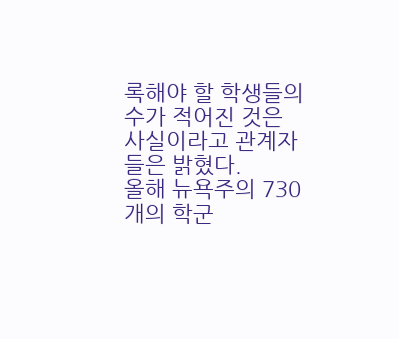록해야 할 학생들의 수가 적어진 것은 사실이라고 관계자들은 밝혔다.
올해 뉴욕주의 730개의 학군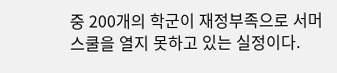중 200개의 학군이 재정부족으로 서머스쿨을 열지 못하고 있는 실정이다.